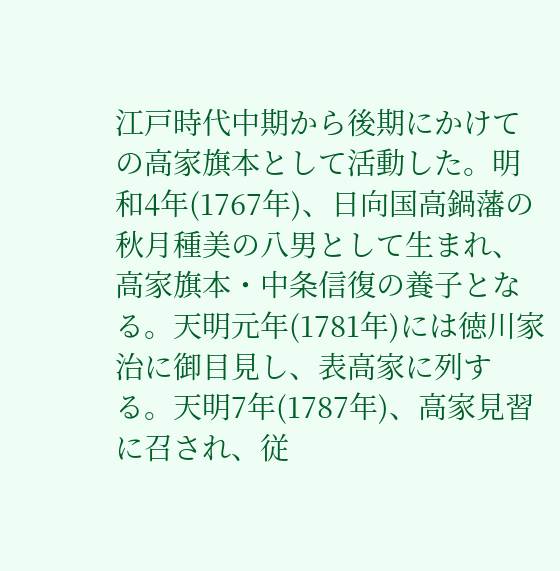江戸時代中期から後期にかけての高家旗本として活動した。明和4年(1767年)、日向国高鍋藩の秋月種美の八男として生まれ、高家旗本・中条信復の養子となる。天明元年(1781年)には徳川家治に御目見し、表高家に列する。天明7年(1787年)、高家見習に召され、従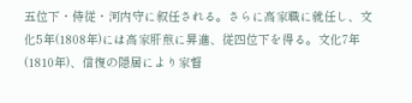五位下・侍従・河内守に叙任される。さらに高家職に就任し、文化5年(1808年)には高家肝煎に昇進、従四位下を得る。文化7年(1810年)、信復の隠居により家督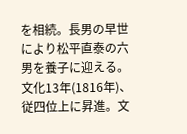を相続。長男の早世により松平直泰の六男を養子に迎える。文化13年(1816年)、従四位上に昇進。文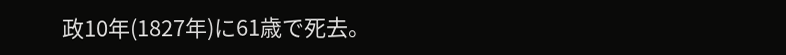政10年(1827年)に61歳で死去。